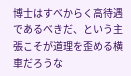博士はすべからく高待遇であるべきだ、という主張こそが道理を歪める横車だろうな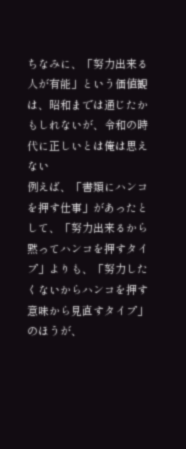ちなみに、「努力出来る人が有能」という価値観は、昭和までは通じたかもしれないが、令和の時代に正しいとは俺は思えない
例えば、「書類にハンコを押す仕事」があったとして、「努力出来るから黙ってハンコを押すタイプ」よりも、「努力したくないからハンコを押す意味から見直すタイプ」のほうが、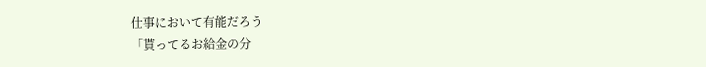仕事において有能だろう
「貰ってるお給金の分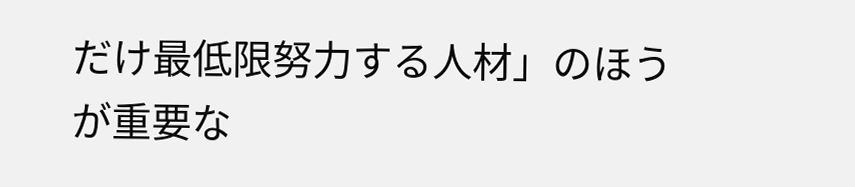だけ最低限努力する人材」のほうが重要な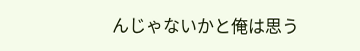んじゃないかと俺は思う